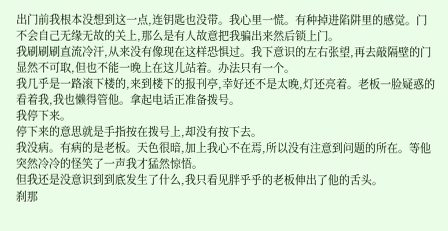出门前我根本没想到这一点,连钥匙也没带。我心里一慌。有种掉进陷阱里的感觉。门不会自己无缘无故的关上,那么是有人故意把我骗出来然后锁上门。
我刷刷刷直流冷汗,从来没有像现在这样恐惧过。我下意识的左右张望,再去敲隔壁的门显然不可取,但也不能一晚上在这儿站着。办法只有一个。
我几乎是一路滚下楼的,来到楼下的报刊亭,幸好还不是太晚,灯还亮着。老板一脸疑惑的看着我,我也懒得管他。拿起电话正准备拨号。
我停下来。
停下来的意思就是手指按在拨号上,却没有按下去。
我没病。有病的是老板。天色很暗,加上我心不在焉,所以没有注意到问题的所在。等他突然冷冷的怪笑了一声我才猛然惊悟。
但我还是没意识到到底发生了什么,我只看见胖乎乎的老板伸出了他的舌头。
刹那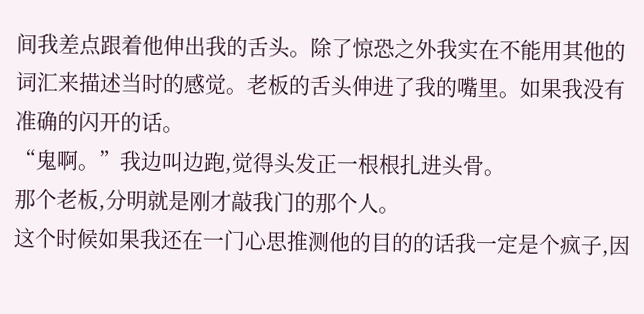间我差点跟着他伸出我的舌头。除了惊恐之外我实在不能用其他的词汇来描述当时的感觉。老板的舌头伸进了我的嘴里。如果我没有准确的闪开的话。
“鬼啊。”我边叫边跑,觉得头发正一根根扎进头骨。
那个老板,分明就是刚才敲我门的那个人。
这个时候如果我还在一门心思推测他的目的的话我一定是个疯子,因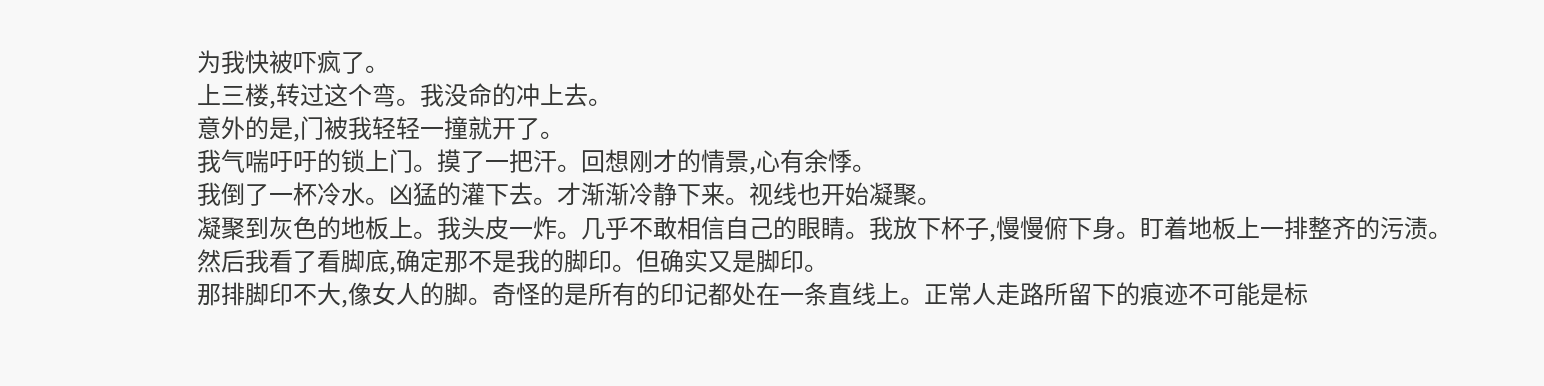为我快被吓疯了。
上三楼,转过这个弯。我没命的冲上去。
意外的是,门被我轻轻一撞就开了。
我气喘吁吁的锁上门。摸了一把汗。回想刚才的情景,心有余悸。
我倒了一杯冷水。凶猛的灌下去。才渐渐冷静下来。视线也开始凝聚。
凝聚到灰色的地板上。我头皮一炸。几乎不敢相信自己的眼睛。我放下杯子,慢慢俯下身。盯着地板上一排整齐的污渍。
然后我看了看脚底,确定那不是我的脚印。但确实又是脚印。
那排脚印不大,像女人的脚。奇怪的是所有的印记都处在一条直线上。正常人走路所留下的痕迹不可能是标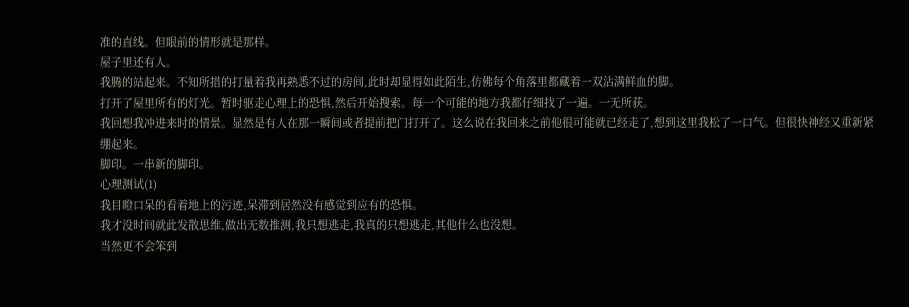准的直线。但眼前的情形就是那样。
屋子里还有人。
我腾的站起来。不知所措的打量着我再熟悉不过的房间,此时却显得如此陌生,仿佛每个角落里都藏着一双沾满鲜血的脚。
打开了屋里所有的灯光。暂时驱走心理上的恐惧,然后开始搜索。每一个可能的地方我都仔细找了一遍。一无所获。
我回想我冲进来时的情景。显然是有人在那一瞬间或者提前把门打开了。这么说在我回来之前他很可能就已经走了,想到这里我松了一口气。但很快神经又重新紧绷起来。
脚印。一串新的脚印。
心理测试(1)
我目瞪口呆的看着地上的污迹,呆滞到居然没有感觉到应有的恐惧。
我才没时间就此发散思维,做出无数推测,我只想逃走,我真的只想逃走,其他什么也没想。
当然更不会笨到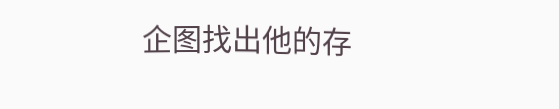企图找出他的存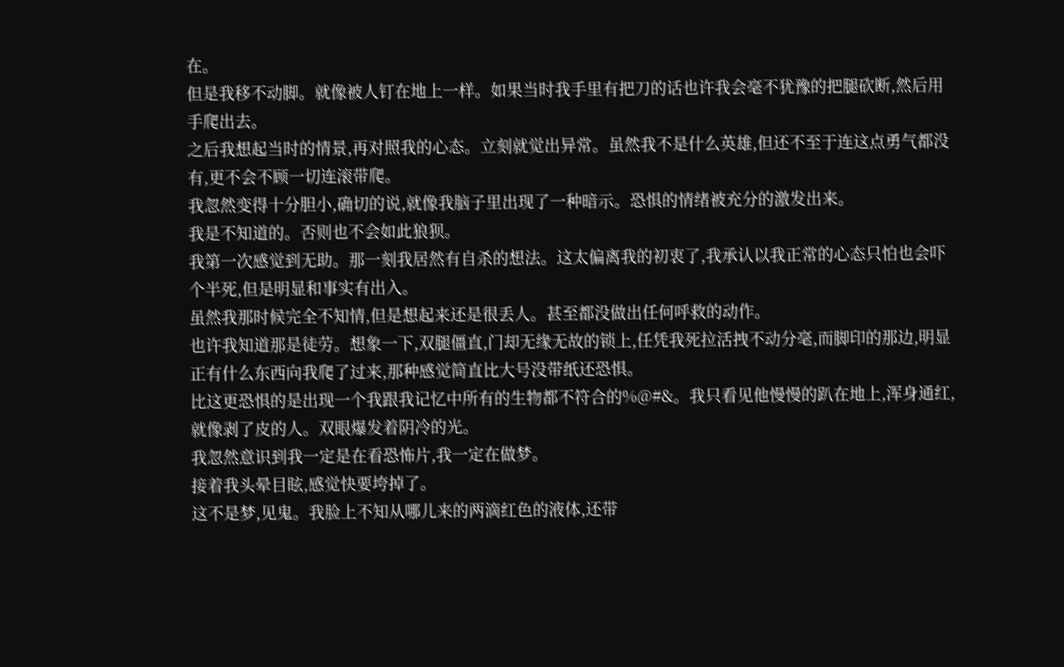在。
但是我移不动脚。就像被人钉在地上一样。如果当时我手里有把刀的话也许我会毫不犹豫的把腿砍断,然后用手爬出去。
之后我想起当时的情景,再对照我的心态。立刻就觉出异常。虽然我不是什么英雄,但还不至于连这点勇气都没有,更不会不顾一切连滚带爬。
我忽然变得十分胆小,确切的说,就像我脑子里出现了一种暗示。恐惧的情绪被充分的激发出来。
我是不知道的。否则也不会如此狼狈。
我第一次感觉到无助。那一刻我居然有自杀的想法。这太偏离我的初衷了,我承认以我正常的心态只怕也会吓个半死,但是明显和事实有出入。
虽然我那时候完全不知情,但是想起来还是很丢人。甚至都没做出任何呼救的动作。
也许我知道那是徒劳。想象一下,双腿僵直,门却无缘无故的锁上,任凭我死拉活拽不动分毫,而脚印的那边,明显正有什么东西向我爬了过来,那种感觉简直比大号没带纸还恐惧。
比这更恐惧的是出现一个我跟我记忆中所有的生物都不符合的%@#&。我只看见他慢慢的趴在地上,浑身通红,就像剥了皮的人。双眼爆发着阴冷的光。
我忽然意识到我一定是在看恐怖片,我一定在做梦。
接着我头晕目眩,感觉快要垮掉了。
这不是梦,见鬼。我脸上不知从哪儿来的两滴红色的液体,还带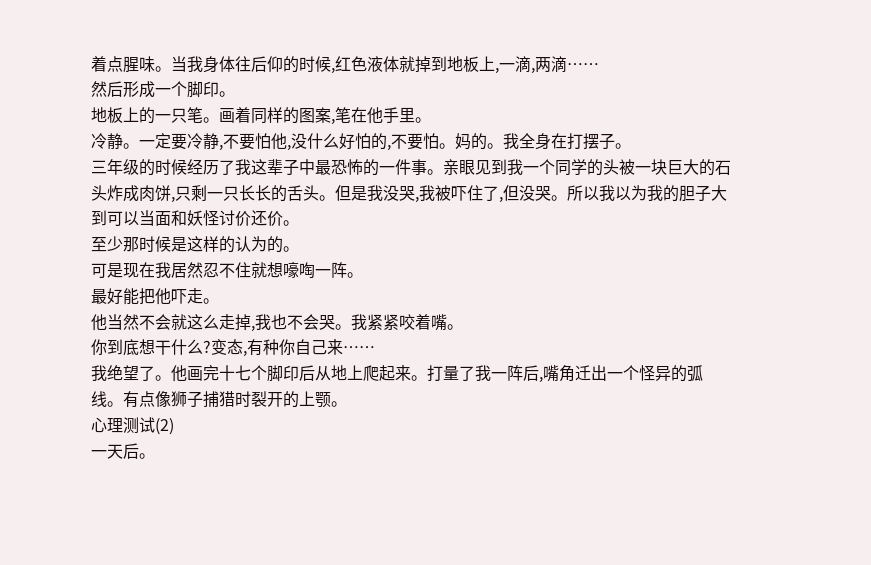着点腥味。当我身体往后仰的时候,红色液体就掉到地板上,一滴,两滴……
然后形成一个脚印。
地板上的一只笔。画着同样的图案,笔在他手里。
冷静。一定要冷静,不要怕他,没什么好怕的,不要怕。妈的。我全身在打摆子。
三年级的时候经历了我这辈子中最恐怖的一件事。亲眼见到我一个同学的头被一块巨大的石头炸成肉饼,只剩一只长长的舌头。但是我没哭,我被吓住了,但没哭。所以我以为我的胆子大到可以当面和妖怪讨价还价。
至少那时候是这样的认为的。
可是现在我居然忍不住就想嚎啕一阵。
最好能把他吓走。
他当然不会就这么走掉,我也不会哭。我紧紧咬着嘴。
你到底想干什么?变态,有种你自己来……
我绝望了。他画完十七个脚印后从地上爬起来。打量了我一阵后,嘴角迁出一个怪异的弧线。有点像狮子捕猎时裂开的上颚。
心理测试(2)
一天后。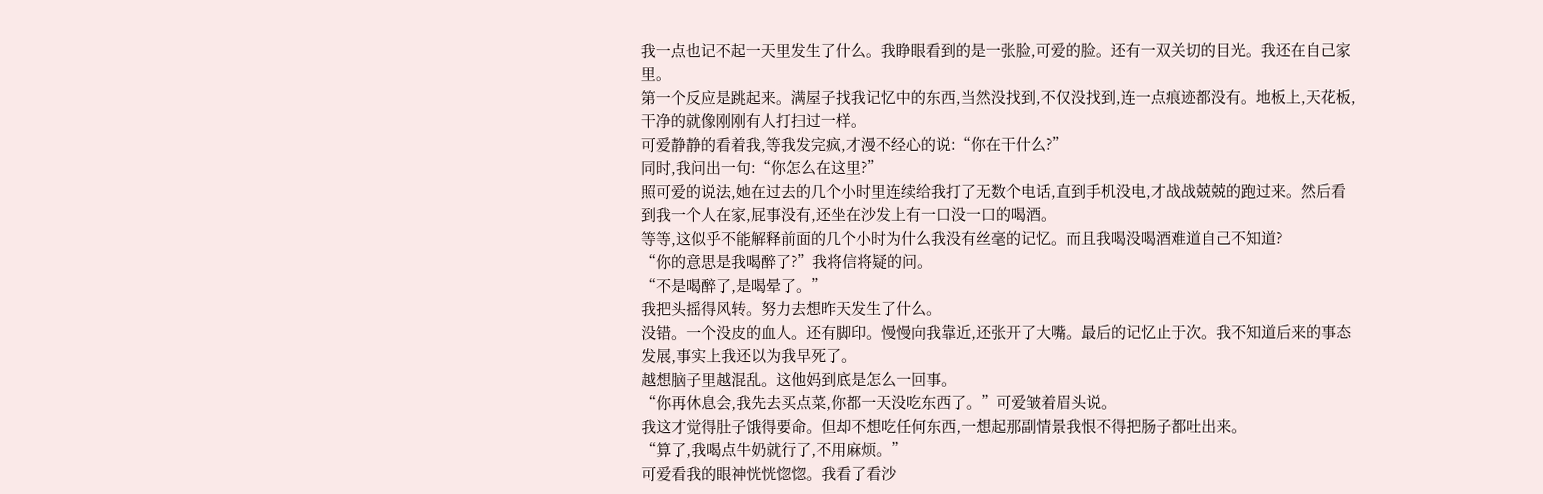我一点也记不起一天里发生了什么。我睁眼看到的是一张脸,可爱的脸。还有一双关切的目光。我还在自己家里。
第一个反应是跳起来。满屋子找我记忆中的东西,当然没找到,不仅没找到,连一点痕迹都没有。地板上,天花板,干净的就像刚刚有人打扫过一样。
可爱静静的看着我,等我发完疯,才漫不经心的说:“你在干什么?”
同时,我问出一句:“你怎么在这里?”
照可爱的说法,她在过去的几个小时里连续给我打了无数个电话,直到手机没电,才战战兢兢的跑过来。然后看到我一个人在家,屁事没有,还坐在沙发上有一口没一口的喝酒。
等等,这似乎不能解释前面的几个小时为什么我没有丝毫的记忆。而且我喝没喝酒难道自己不知道?
“你的意思是我喝醉了?”我将信将疑的问。
“不是喝醉了,是喝晕了。”
我把头摇得风转。努力去想昨天发生了什么。
没错。一个没皮的血人。还有脚印。慢慢向我靠近,还张开了大嘴。最后的记忆止于次。我不知道后来的事态发展,事实上我还以为我早死了。
越想脑子里越混乱。这他妈到底是怎么一回事。
“你再休息会,我先去买点菜,你都一天没吃东西了。”可爱皱着眉头说。
我这才觉得肚子饿得要命。但却不想吃任何东西,一想起那副情景我恨不得把肠子都吐出来。
“算了,我喝点牛奶就行了,不用麻烦。”
可爱看我的眼神恍恍惚惚。我看了看沙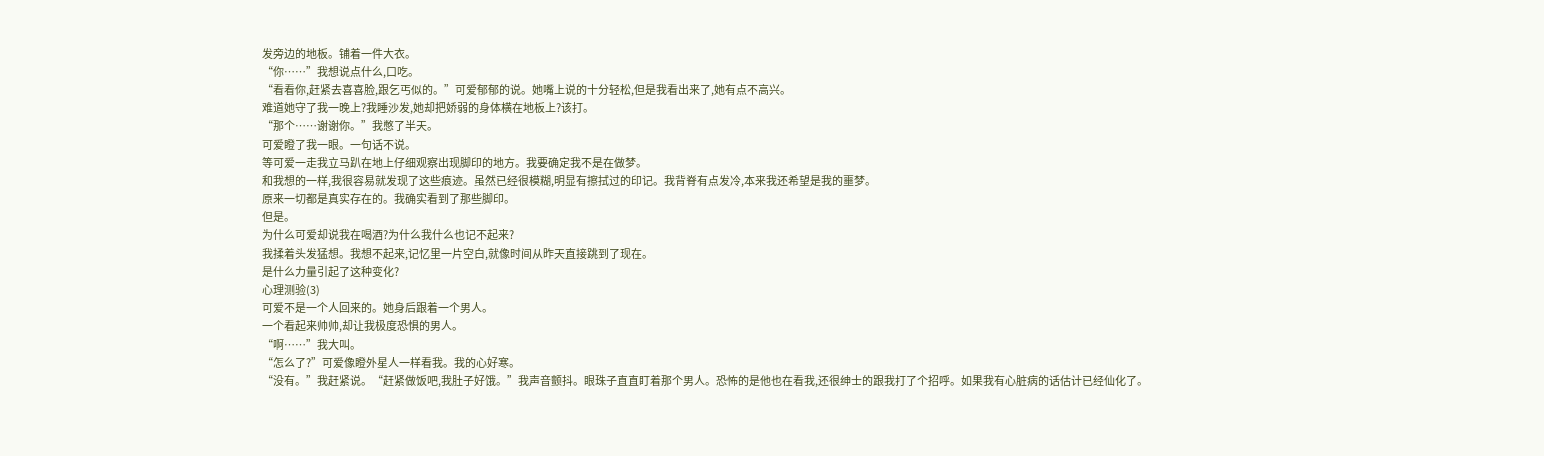发旁边的地板。铺着一件大衣。
“你……”我想说点什么,口吃。
“看看你,赶紧去喜喜脸,跟乞丐似的。”可爱郁郁的说。她嘴上说的十分轻松,但是我看出来了,她有点不高兴。
难道她守了我一晚上?我睡沙发,她却把娇弱的身体横在地板上?该打。
“那个……谢谢你。”我憋了半天。
可爱瞪了我一眼。一句话不说。
等可爱一走我立马趴在地上仔细观察出现脚印的地方。我要确定我不是在做梦。
和我想的一样,我很容易就发现了这些痕迹。虽然已经很模糊,明显有擦拭过的印记。我背脊有点发冷,本来我还希望是我的噩梦。
原来一切都是真实存在的。我确实看到了那些脚印。
但是。
为什么可爱却说我在喝酒?为什么我什么也记不起来?
我揉着头发猛想。我想不起来,记忆里一片空白,就像时间从昨天直接跳到了现在。
是什么力量引起了这种变化?
心理测验(3)
可爱不是一个人回来的。她身后跟着一个男人。
一个看起来帅帅,却让我极度恐惧的男人。
“啊……”我大叫。
“怎么了?”可爱像瞪外星人一样看我。我的心好寒。
“没有。”我赶紧说。“赶紧做饭吧,我肚子好饿。”我声音颤抖。眼珠子直直盯着那个男人。恐怖的是他也在看我,还很绅士的跟我打了个招呼。如果我有心脏病的话估计已经仙化了。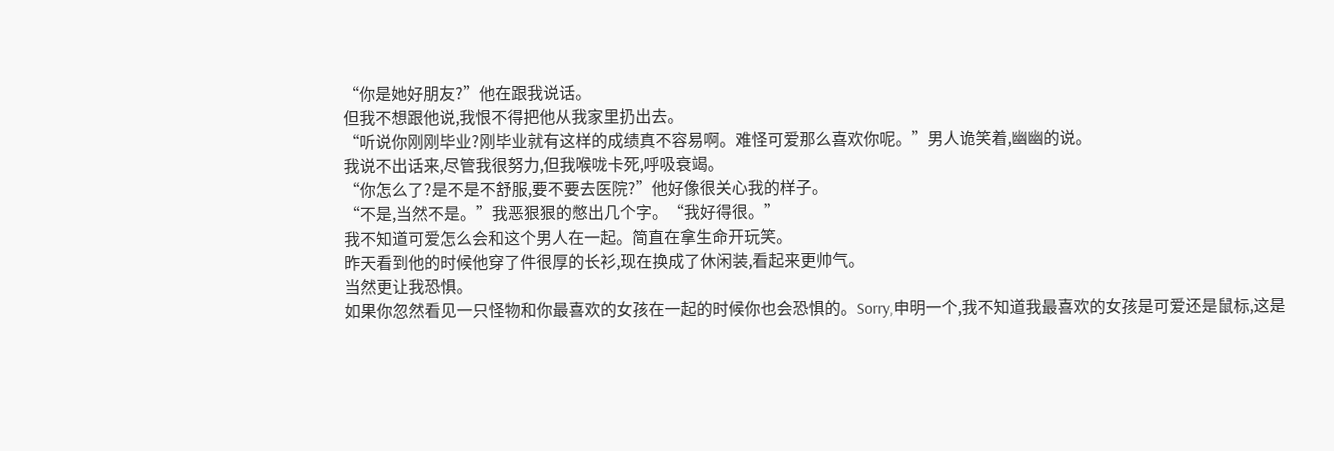“你是她好朋友?”他在跟我说话。
但我不想跟他说,我恨不得把他从我家里扔出去。
“听说你刚刚毕业?刚毕业就有这样的成绩真不容易啊。难怪可爱那么喜欢你呢。”男人诡笑着,幽幽的说。
我说不出话来,尽管我很努力,但我喉咙卡死,呼吸衰竭。
“你怎么了?是不是不舒服,要不要去医院?”他好像很关心我的样子。
“不是,当然不是。”我恶狠狠的憋出几个字。“我好得很。”
我不知道可爱怎么会和这个男人在一起。简直在拿生命开玩笑。
昨天看到他的时候他穿了件很厚的长衫,现在换成了休闲装,看起来更帅气。
当然更让我恐惧。
如果你忽然看见一只怪物和你最喜欢的女孩在一起的时候你也会恐惧的。Sorry,申明一个,我不知道我最喜欢的女孩是可爱还是鼠标,这是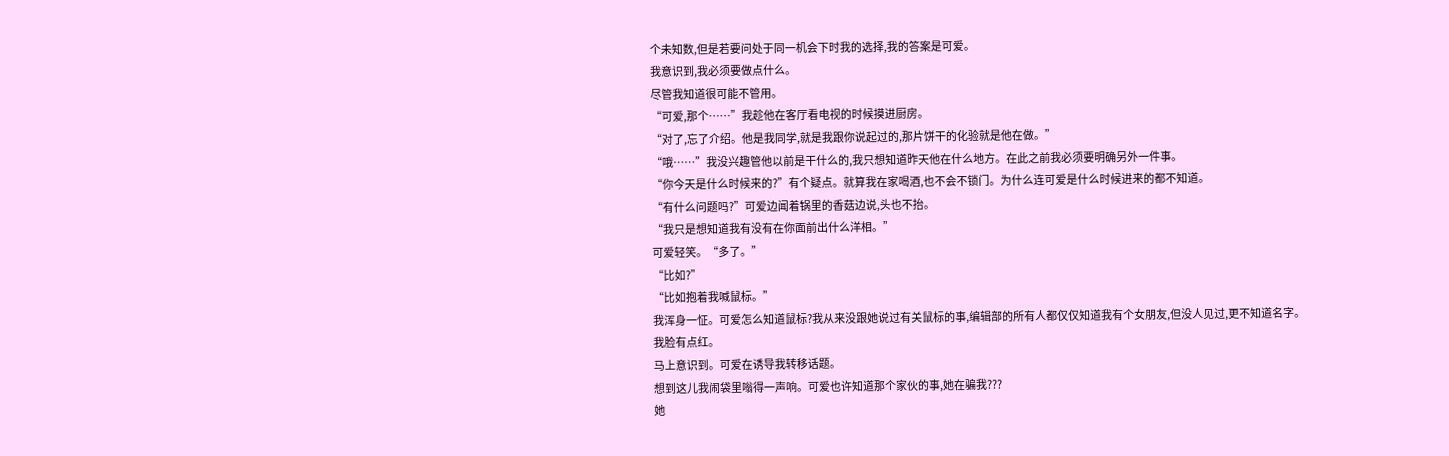个未知数,但是若要问处于同一机会下时我的选择,我的答案是可爱。
我意识到,我必须要做点什么。
尽管我知道很可能不管用。
“可爱,那个……”我趁他在客厅看电视的时候摸进厨房。
“对了,忘了介绍。他是我同学,就是我跟你说起过的,那片饼干的化验就是他在做。”
“哦……”我没兴趣管他以前是干什么的,我只想知道昨天他在什么地方。在此之前我必须要明确另外一件事。
“你今天是什么时候来的?”有个疑点。就算我在家喝酒,也不会不锁门。为什么连可爱是什么时候进来的都不知道。
“有什么问题吗?”可爱边闻着锅里的香菇边说,头也不抬。
“我只是想知道我有没有在你面前出什么洋相。”
可爱轻笑。“多了。”
“比如?”
“比如抱着我喊鼠标。”
我浑身一怔。可爱怎么知道鼠标?我从来没跟她说过有关鼠标的事,编辑部的所有人都仅仅知道我有个女朋友,但没人见过,更不知道名字。
我脸有点红。
马上意识到。可爱在诱导我转移话题。
想到这儿我闹袋里嗡得一声响。可爱也许知道那个家伙的事,她在骗我???
她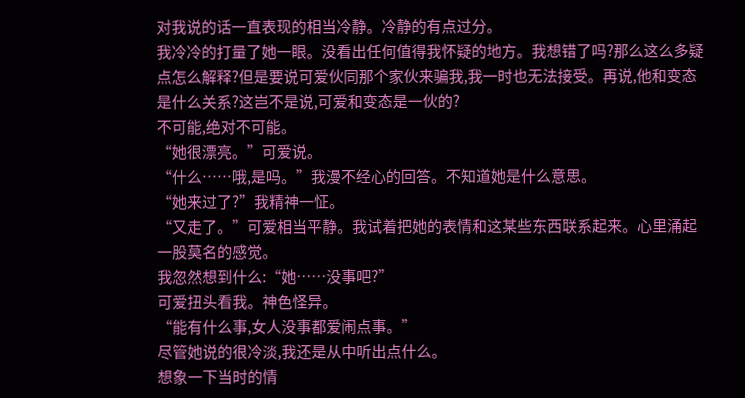对我说的话一直表现的相当冷静。冷静的有点过分。
我冷冷的打量了她一眼。没看出任何值得我怀疑的地方。我想错了吗?那么这么多疑点怎么解释?但是要说可爱伙同那个家伙来骗我,我一时也无法接受。再说,他和变态是什么关系?这岂不是说,可爱和变态是一伙的?
不可能,绝对不可能。
“她很漂亮。”可爱说。
“什么……哦,是吗。”我漫不经心的回答。不知道她是什么意思。
“她来过了?”我精神一怔。
“又走了。”可爱相当平静。我试着把她的表情和这某些东西联系起来。心里涌起一股莫名的感觉。
我忽然想到什么:“她……没事吧?”
可爱扭头看我。神色怪异。
“能有什么事,女人没事都爱闹点事。”
尽管她说的很冷淡,我还是从中听出点什么。
想象一下当时的情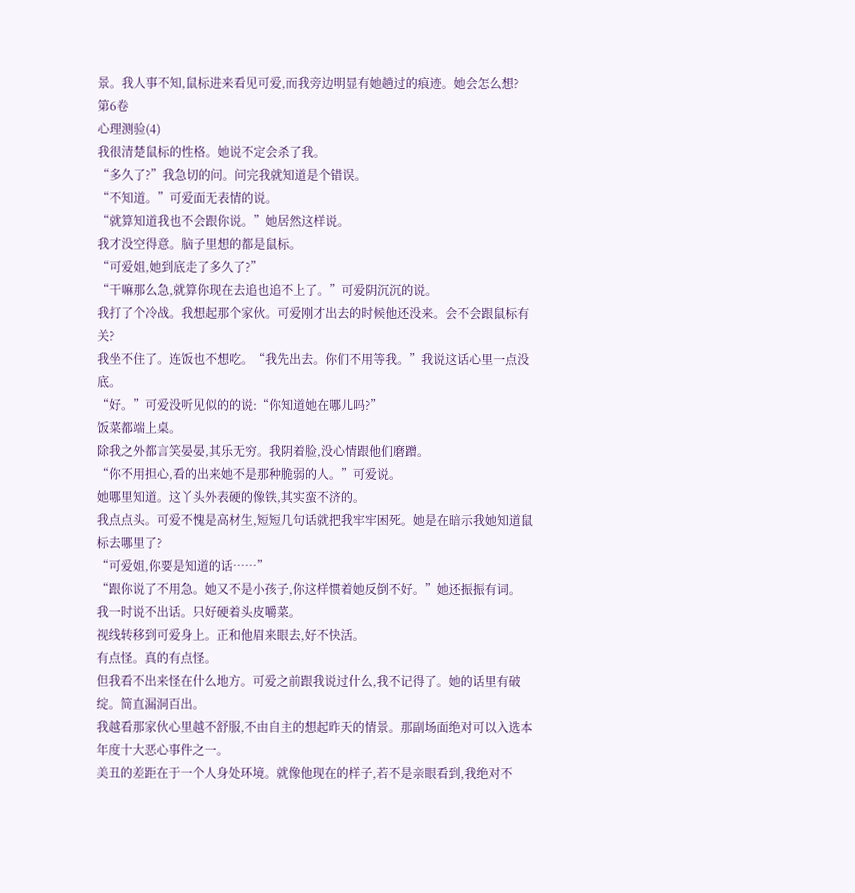景。我人事不知,鼠标进来看见可爱,而我旁边明显有她趟过的痕迹。她会怎么想?
第6卷
心理测验(4)
我很清楚鼠标的性格。她说不定会杀了我。
“多久了?”我急切的问。问完我就知道是个错误。
“不知道。”可爱面无表情的说。
“就算知道我也不会跟你说。”她居然这样说。
我才没空得意。脑子里想的都是鼠标。
“可爱姐,她到底走了多久了?”
“干嘛那么急,就算你现在去追也追不上了。”可爱阴沉沉的说。
我打了个冷战。我想起那个家伙。可爱刚才出去的时候他还没来。会不会跟鼠标有关?
我坐不住了。连饭也不想吃。“我先出去。你们不用等我。”我说这话心里一点没底。
“好。”可爱没听见似的的说:“你知道她在哪儿吗?”
饭菜都端上桌。
除我之外都言笑晏晏,其乐无穷。我阴着脸,没心情跟他们磨蹭。
“你不用担心,看的出来她不是那种脆弱的人。”可爱说。
她哪里知道。这丫头外表硬的像铁,其实蛮不济的。
我点点头。可爱不愧是高材生,短短几句话就把我牢牢困死。她是在暗示我她知道鼠标去哪里了?
“可爱姐,你要是知道的话……”
“跟你说了不用急。她又不是小孩子,你这样惯着她反倒不好。”她还振振有词。
我一时说不出话。只好硬着头皮嚼菜。
视线转移到可爱身上。正和他眉来眼去,好不快活。
有点怪。真的有点怪。
但我看不出来怪在什么地方。可爱之前跟我说过什么,我不记得了。她的话里有破绽。简直漏洞百出。
我越看那家伙心里越不舒服,不由自主的想起昨天的情景。那副场面绝对可以入选本年度十大恶心事件之一。
美丑的差距在于一个人身处环境。就像他现在的样子,若不是亲眼看到,我绝对不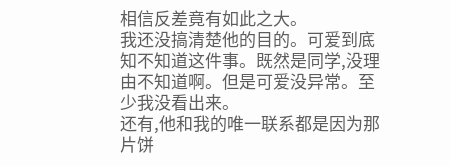相信反差竟有如此之大。
我还没搞清楚他的目的。可爱到底知不知道这件事。既然是同学,没理由不知道啊。但是可爱没异常。至少我没看出来。
还有,他和我的唯一联系都是因为那片饼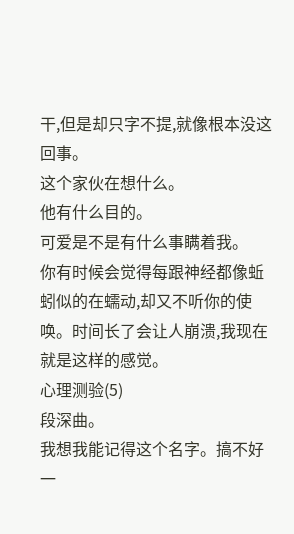干,但是却只字不提,就像根本没这回事。
这个家伙在想什么。
他有什么目的。
可爱是不是有什么事瞒着我。
你有时候会觉得每跟神经都像蚯蚓似的在蠕动,却又不听你的使唤。时间长了会让人崩溃,我现在就是这样的感觉。
心理测验(5)
段深曲。
我想我能记得这个名字。搞不好一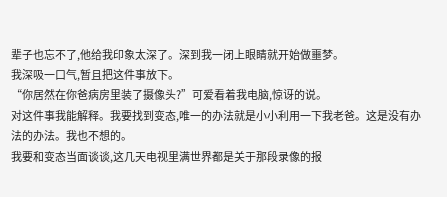辈子也忘不了,他给我印象太深了。深到我一闭上眼睛就开始做噩梦。
我深吸一口气,暂且把这件事放下。
“你居然在你爸病房里装了摄像头?”可爱看着我电脑,惊讶的说。
对这件事我能解释。我要找到变态,唯一的办法就是小小利用一下我老爸。这是没有办法的办法。我也不想的。
我要和变态当面谈谈,这几天电视里满世界都是关于那段录像的报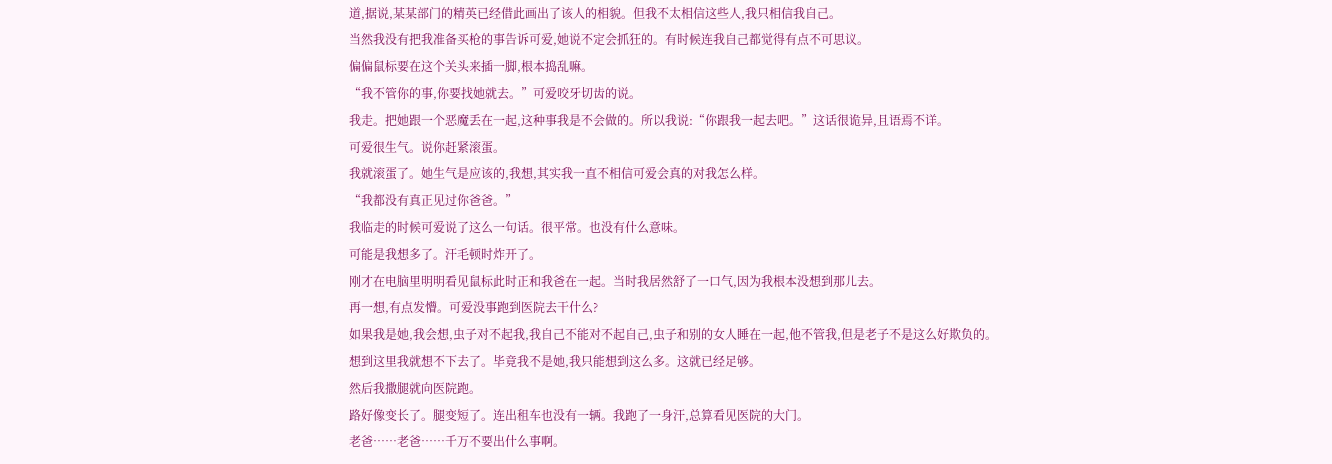道,据说,某某部门的精英已经借此画出了该人的相貌。但我不太相信这些人,我只相信我自己。
当然我没有把我准备买枪的事告诉可爱,她说不定会抓狂的。有时候连我自己都觉得有点不可思议。
偏偏鼠标要在这个关头来插一脚,根本捣乱嘛。
“我不管你的事,你要找她就去。”可爱咬牙切齿的说。
我走。把她跟一个恶魔丢在一起,这种事我是不会做的。所以我说:“你跟我一起去吧。”这话很诡异,且语焉不详。
可爱很生气。说你赶紧滚蛋。
我就滚蛋了。她生气是应该的,我想,其实我一直不相信可爱会真的对我怎么样。
“我都没有真正见过你爸爸。”
我临走的时候可爱说了这么一句话。很平常。也没有什么意味。
可能是我想多了。汗毛顿时炸开了。
刚才在电脑里明明看见鼠标此时正和我爸在一起。当时我居然舒了一口气,因为我根本没想到那儿去。
再一想,有点发懵。可爱没事跑到医院去干什么?
如果我是她,我会想,虫子对不起我,我自己不能对不起自己,虫子和别的女人睡在一起,他不管我,但是老子不是这么好欺负的。
想到这里我就想不下去了。毕竟我不是她,我只能想到这么多。这就已经足够。
然后我撒腿就向医院跑。
路好像变长了。腿变短了。连出租车也没有一辆。我跑了一身汗,总算看见医院的大门。
老爸……老爸……千万不要出什么事啊。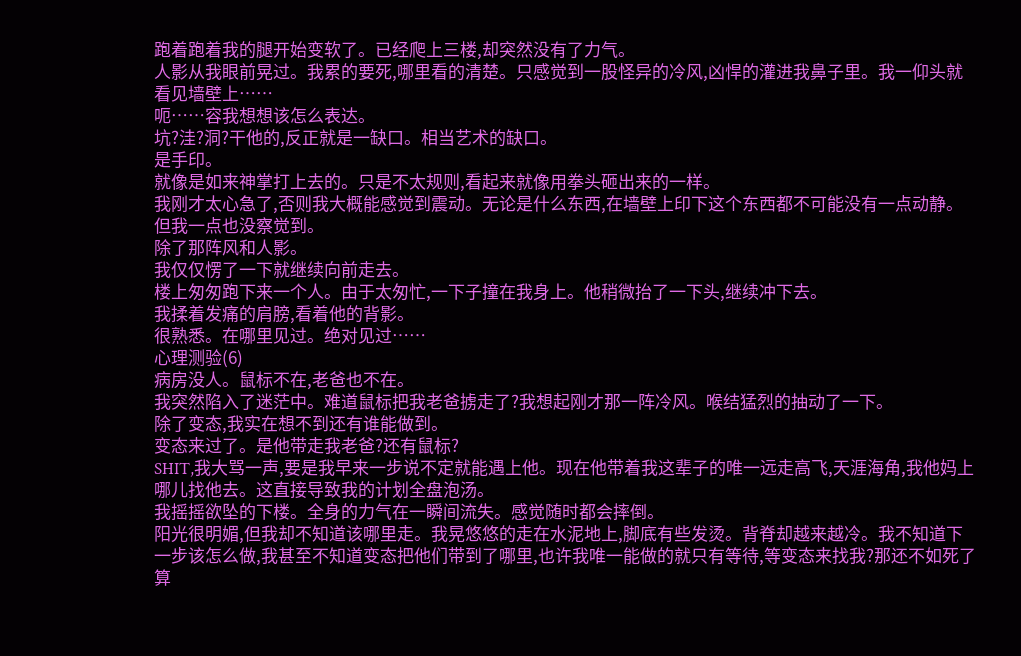跑着跑着我的腿开始变软了。已经爬上三楼,却突然没有了力气。
人影从我眼前晃过。我累的要死,哪里看的清楚。只感觉到一股怪异的冷风,凶悍的灌进我鼻子里。我一仰头就看见墙壁上……
呃……容我想想该怎么表达。
坑?洼?洞?干他的,反正就是一缺口。相当艺术的缺口。
是手印。
就像是如来神掌打上去的。只是不太规则,看起来就像用拳头砸出来的一样。
我刚才太心急了,否则我大概能感觉到震动。无论是什么东西,在墙壁上印下这个东西都不可能没有一点动静。
但我一点也没察觉到。
除了那阵风和人影。
我仅仅愣了一下就继续向前走去。
楼上匆匆跑下来一个人。由于太匆忙,一下子撞在我身上。他稍微抬了一下头,继续冲下去。
我揉着发痛的肩膀,看着他的背影。
很熟悉。在哪里见过。绝对见过……
心理测验(6)
病房没人。鼠标不在,老爸也不在。
我突然陷入了迷茫中。难道鼠标把我老爸掳走了?我想起刚才那一阵冷风。喉结猛烈的抽动了一下。
除了变态,我实在想不到还有谁能做到。
变态来过了。是他带走我老爸?还有鼠标?
SHIT,我大骂一声,要是我早来一步说不定就能遇上他。现在他带着我这辈子的唯一远走高飞,天涯海角,我他妈上哪儿找他去。这直接导致我的计划全盘泡汤。
我摇摇欲坠的下楼。全身的力气在一瞬间流失。感觉随时都会摔倒。
阳光很明媚,但我却不知道该哪里走。我晃悠悠的走在水泥地上,脚底有些发烫。背脊却越来越冷。我不知道下一步该怎么做,我甚至不知道变态把他们带到了哪里,也许我唯一能做的就只有等待,等变态来找我?那还不如死了算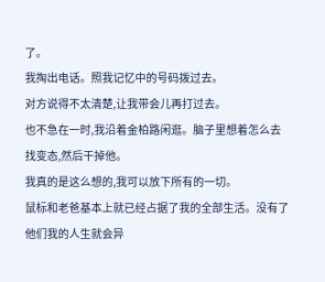了。
我掏出电话。照我记忆中的号码拨过去。
对方说得不太清楚,让我带会儿再打过去。
也不急在一时,我沿着金柏路闲逛。脑子里想着怎么去找变态,然后干掉他。
我真的是这么想的,我可以放下所有的一切。
鼠标和老爸基本上就已经占据了我的全部生活。没有了他们我的人生就会异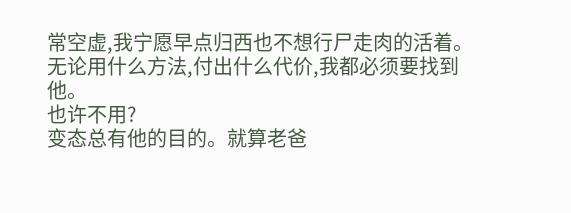常空虚,我宁愿早点归西也不想行尸走肉的活着。
无论用什么方法,付出什么代价,我都必须要找到他。
也许不用?
变态总有他的目的。就算老爸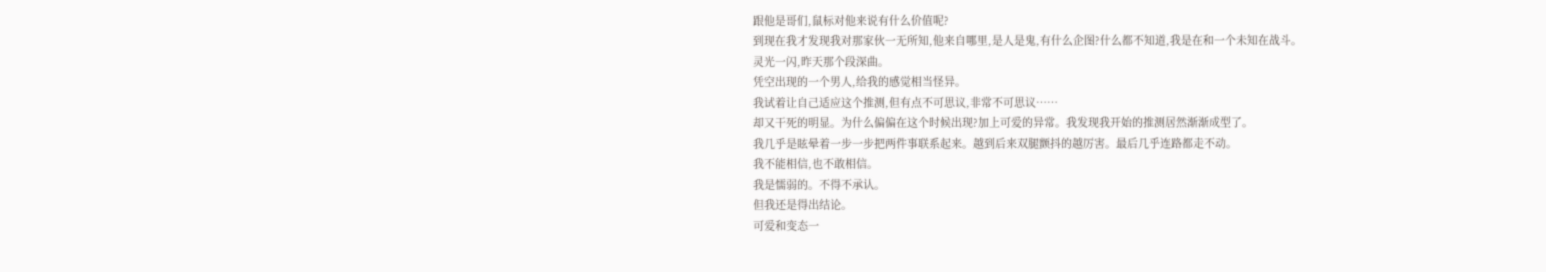跟他是哥们,鼠标对他来说有什么价值呢?
到现在我才发现我对那家伙一无所知,他来自哪里,是人是鬼,有什么企图?什么都不知道,我是在和一个未知在战斗。
灵光一闪,昨天那个段深曲。
凭空出现的一个男人,给我的感觉相当怪异。
我试着让自己适应这个推测,但有点不可思议,非常不可思议……
却又干死的明显。为什么偏偏在这个时候出现?加上可爱的异常。我发现我开始的推测居然渐渐成型了。
我几乎是眩晕着一步一步把两件事联系起来。越到后来双腿颤抖的越厉害。最后几乎连路都走不动。
我不能相信,也不敢相信。
我是懦弱的。不得不承认。
但我还是得出结论。
可爱和变态一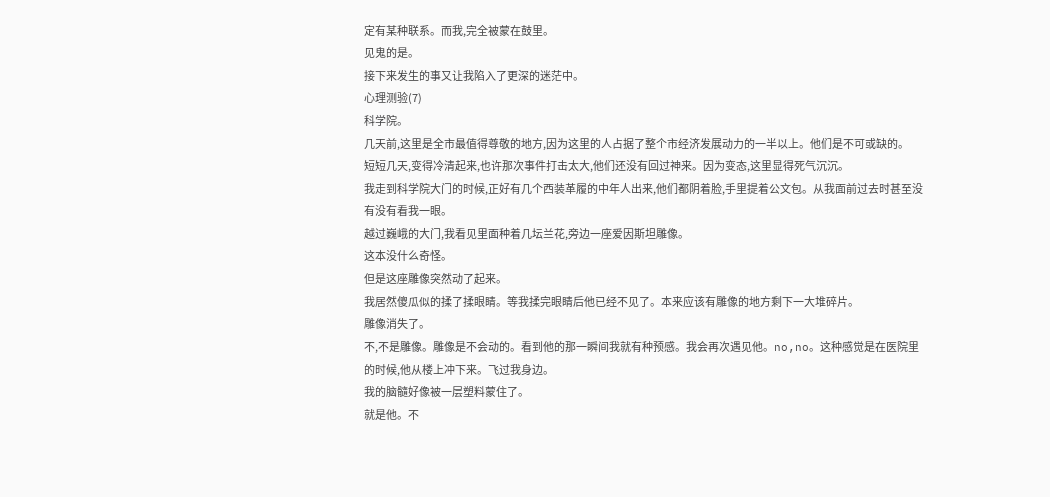定有某种联系。而我,完全被蒙在鼓里。
见鬼的是。
接下来发生的事又让我陷入了更深的迷茫中。
心理测验(7)
科学院。
几天前,这里是全市最值得尊敬的地方,因为这里的人占据了整个市经济发展动力的一半以上。他们是不可或缺的。
短短几天,变得冷清起来,也许那次事件打击太大,他们还没有回过神来。因为变态,这里显得死气沉沉。
我走到科学院大门的时候,正好有几个西装革履的中年人出来,他们都阴着脸,手里提着公文包。从我面前过去时甚至没有没有看我一眼。
越过巍峨的大门,我看见里面种着几坛兰花,旁边一座爱因斯坦雕像。
这本没什么奇怪。
但是这座雕像突然动了起来。
我居然傻瓜似的揉了揉眼睛。等我揉完眼睛后他已经不见了。本来应该有雕像的地方剩下一大堆碎片。
雕像消失了。
不,不是雕像。雕像是不会动的。看到他的那一瞬间我就有种预感。我会再次遇见他。no,no。这种感觉是在医院里的时候,他从楼上冲下来。飞过我身边。
我的脑髓好像被一层塑料蒙住了。
就是他。不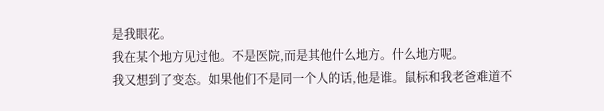是我眼花。
我在某个地方见过他。不是医院,而是其他什么地方。什么地方呢。
我又想到了变态。如果他们不是同一个人的话,他是谁。鼠标和我老爸难道不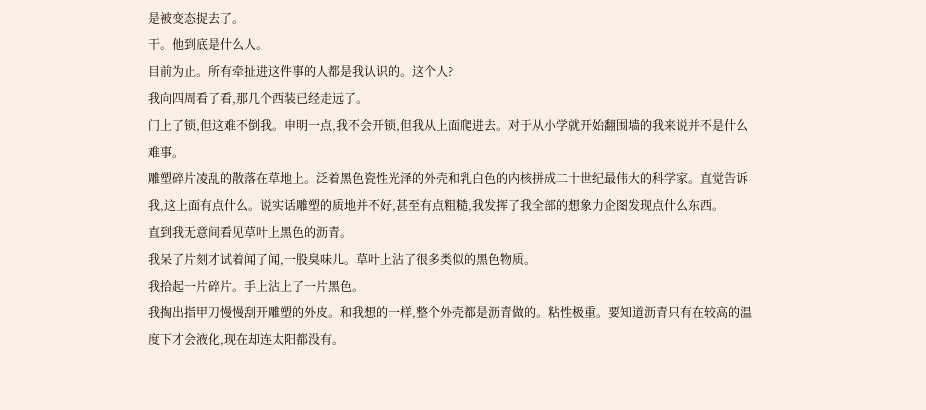是被变态捉去了。
干。他到底是什么人。
目前为止。所有牵扯进这件事的人都是我认识的。这个人?
我向四周看了看,那几个西装已经走远了。
门上了锁,但这难不倒我。申明一点,我不会开锁,但我从上面爬进去。对于从小学就开始翻围墙的我来说并不是什么难事。
雕塑碎片凌乱的散落在草地上。泛着黑色瓷性光泽的外壳和乳白色的内核拼成二十世纪最伟大的科学家。直觉告诉我,这上面有点什么。说实话雕塑的质地并不好,甚至有点粗糙,我发挥了我全部的想象力企图发现点什么东西。
直到我无意间看见草叶上黑色的沥青。
我呆了片刻才试着闻了闻,一股臭味儿。草叶上沾了很多类似的黑色物质。
我拾起一片碎片。手上沾上了一片黑色。
我掏出指甲刀慢慢刮开雕塑的外皮。和我想的一样,整个外壳都是沥青做的。粘性极重。要知道沥青只有在较高的温度下才会液化,现在却连太阳都没有。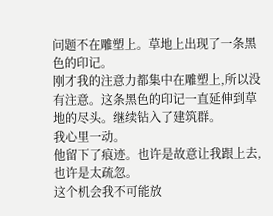问题不在雕塑上。草地上出现了一条黑色的印记。
刚才我的注意力都集中在雕塑上,所以没有注意。这条黑色的印记一直延伸到草地的尽头。继续钻入了建筑群。
我心里一动。
他留下了痕迹。也许是故意让我跟上去,也许是太疏忽。
这个机会我不可能放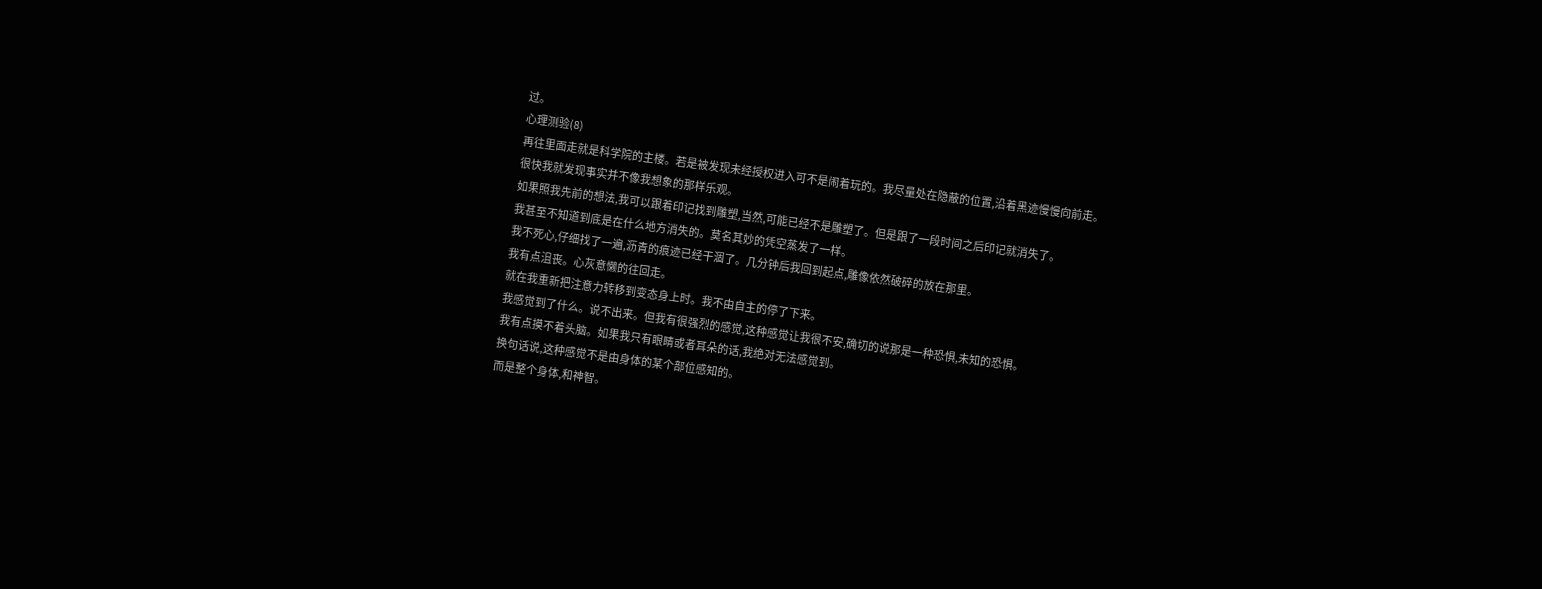过。
心理测验(8)
再往里面走就是科学院的主楼。若是被发现未经授权进入可不是闹着玩的。我尽量处在隐蔽的位置,沿着黑迹慢慢向前走。
很快我就发现事实并不像我想象的那样乐观。
如果照我先前的想法,我可以跟着印记找到雕塑,当然,可能已经不是雕塑了。但是跟了一段时间之后印记就消失了。
我甚至不知道到底是在什么地方消失的。莫名其妙的凭空蒸发了一样。
我不死心,仔细找了一遍,沥青的痕迹已经干涸了。几分钟后我回到起点,雕像依然破碎的放在那里。
我有点沮丧。心灰意懒的往回走。
就在我重新把注意力转移到变态身上时。我不由自主的停了下来。
我感觉到了什么。说不出来。但我有很强烈的感觉,这种感觉让我很不安,确切的说那是一种恐惧,未知的恐惧。
我有点摸不着头脑。如果我只有眼睛或者耳朵的话,我绝对无法感觉到。
换句话说,这种感觉不是由身体的某个部位感知的。
而是整个身体,和神智。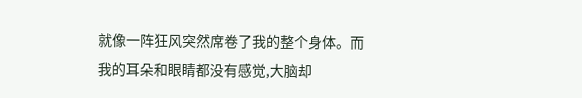就像一阵狂风突然席卷了我的整个身体。而我的耳朵和眼睛都没有感觉,大脑却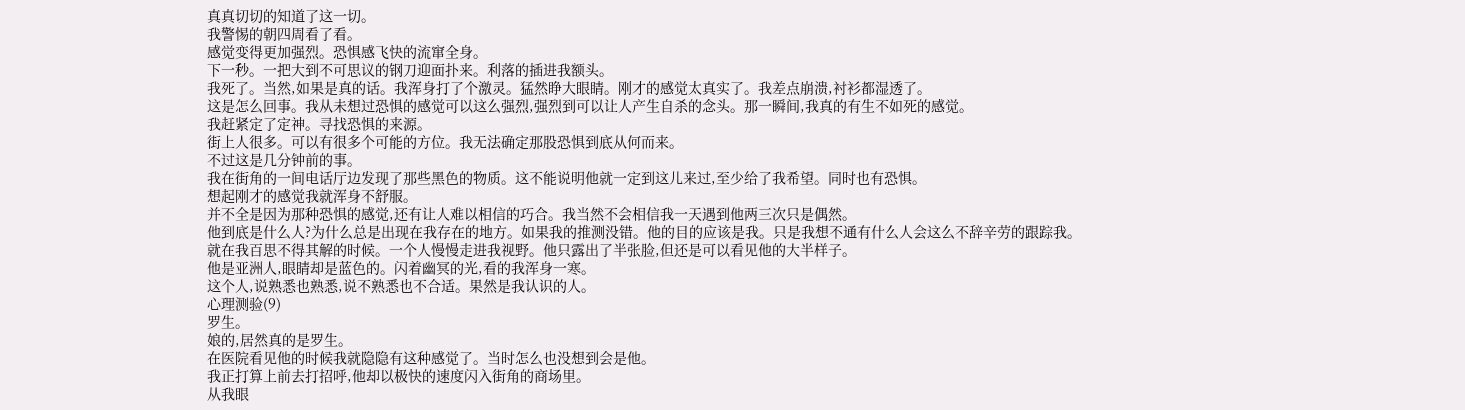真真切切的知道了这一切。
我警惕的朝四周看了看。
感觉变得更加强烈。恐惧感飞快的流窜全身。
下一秒。一把大到不可思议的钢刀迎面扑来。利落的插进我额头。
我死了。当然,如果是真的话。我浑身打了个激灵。猛然睁大眼睛。刚才的感觉太真实了。我差点崩溃,衬衫都湿透了。
这是怎么回事。我从未想过恐惧的感觉可以这么强烈,强烈到可以让人产生自杀的念头。那一瞬间,我真的有生不如死的感觉。
我赶紧定了定神。寻找恐惧的来源。
街上人很多。可以有很多个可能的方位。我无法确定那股恐惧到底从何而来。
不过这是几分钟前的事。
我在街角的一间电话厅边发现了那些黑色的物质。这不能说明他就一定到这儿来过,至少给了我希望。同时也有恐惧。
想起刚才的感觉我就浑身不舒服。
并不全是因为那种恐惧的感觉,还有让人难以相信的巧合。我当然不会相信我一天遇到他两三次只是偶然。
他到底是什么人?为什么总是出现在我存在的地方。如果我的推测没错。他的目的应该是我。只是我想不通有什么人会这么不辞辛劳的跟踪我。
就在我百思不得其解的时候。一个人慢慢走进我视野。他只露出了半张脸,但还是可以看见他的大半样子。
他是亚洲人,眼睛却是蓝色的。闪着幽冥的光,看的我浑身一寒。
这个人,说熟悉也熟悉,说不熟悉也不合适。果然是我认识的人。
心理测验(9)
罗生。
娘的,居然真的是罗生。
在医院看见他的时候我就隐隐有这种感觉了。当时怎么也没想到会是他。
我正打算上前去打招呼,他却以极快的速度闪入街角的商场里。
从我眼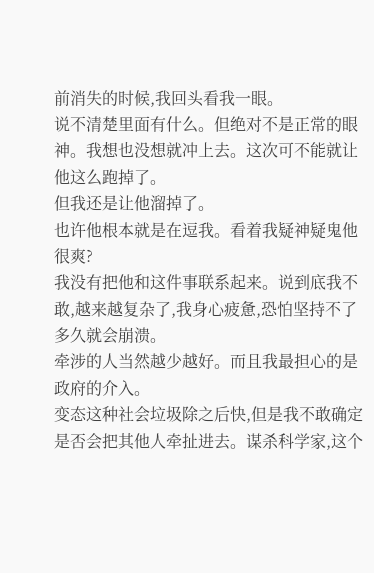前消失的时候,我回头看我一眼。
说不清楚里面有什么。但绝对不是正常的眼神。我想也没想就冲上去。这次可不能就让他这么跑掉了。
但我还是让他溜掉了。
也许他根本就是在逗我。看着我疑神疑鬼他很爽?
我没有把他和这件事联系起来。说到底我不敢,越来越复杂了,我身心疲惫,恐怕坚持不了多久就会崩溃。
牵涉的人当然越少越好。而且我最担心的是政府的介入。
变态这种社会垃圾除之后快,但是我不敢确定是否会把其他人牵扯进去。谋杀科学家,这个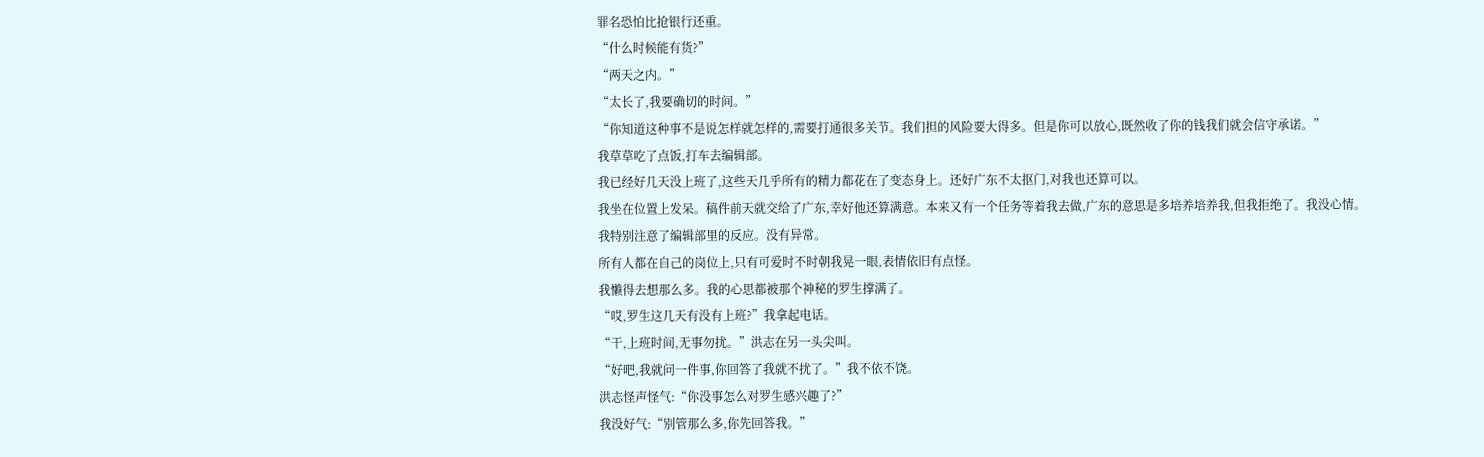罪名恐怕比抢银行还重。
“什么时候能有货?”
“两天之内。”
“太长了,我要确切的时间。”
“你知道这种事不是说怎样就怎样的,需要打通很多关节。我们担的风险要大得多。但是你可以放心,既然收了你的钱我们就会信守承诺。”
我草草吃了点饭,打车去编辑部。
我已经好几天没上班了,这些天几乎所有的精力都花在了变态身上。还好广东不太抠门,对我也还算可以。
我坐在位置上发呆。稿件前天就交给了广东,幸好他还算满意。本来又有一个任务等着我去做,广东的意思是多培养培养我,但我拒绝了。我没心情。
我特别注意了编辑部里的反应。没有异常。
所有人都在自己的岗位上,只有可爱时不时朝我晃一眼,表情依旧有点怪。
我懒得去想那么多。我的心思都被那个神秘的罗生撑满了。
“哎,罗生这几天有没有上班?”我拿起电话。
“干,上班时间,无事勿扰。”洪志在另一头尖叫。
“好吧,我就问一件事,你回答了我就不扰了。”我不依不饶。
洪志怪声怪气:“你没事怎么对罗生感兴趣了?”
我没好气:“别管那么多,你先回答我。”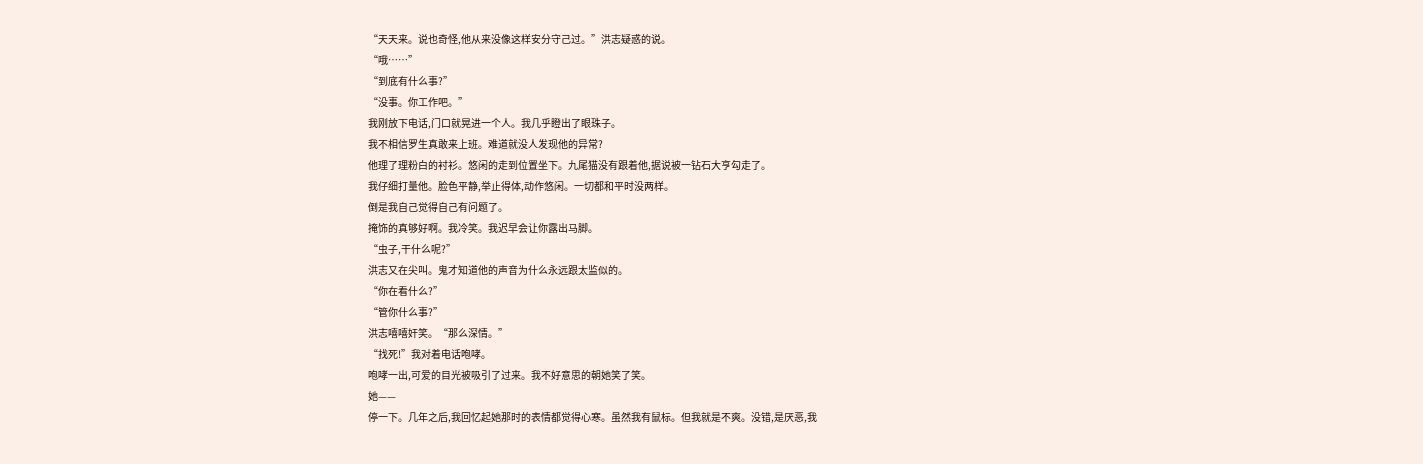“天天来。说也奇怪,他从来没像这样安分守己过。”洪志疑惑的说。
“哦……”
“到底有什么事?”
“没事。你工作吧。”
我刚放下电话,门口就晃进一个人。我几乎瞪出了眼珠子。
我不相信罗生真敢来上班。难道就没人发现他的异常?
他理了理粉白的衬衫。悠闲的走到位置坐下。九尾猫没有跟着他,据说被一钻石大亨勾走了。
我仔细打量他。脸色平静,举止得体,动作悠闲。一切都和平时没两样。
倒是我自己觉得自己有问题了。
掩饰的真够好啊。我冷笑。我迟早会让你露出马脚。
“虫子,干什么呢?”
洪志又在尖叫。鬼才知道他的声音为什么永远跟太监似的。
“你在看什么?”
“管你什么事?”
洪志嘻嘻奸笑。“那么深情。”
“找死!”我对着电话咆哮。
咆哮一出,可爱的目光被吸引了过来。我不好意思的朝她笑了笑。
她——
停一下。几年之后,我回忆起她那时的表情都觉得心寒。虽然我有鼠标。但我就是不爽。没错,是厌恶,我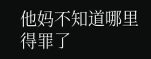他妈不知道哪里得罪了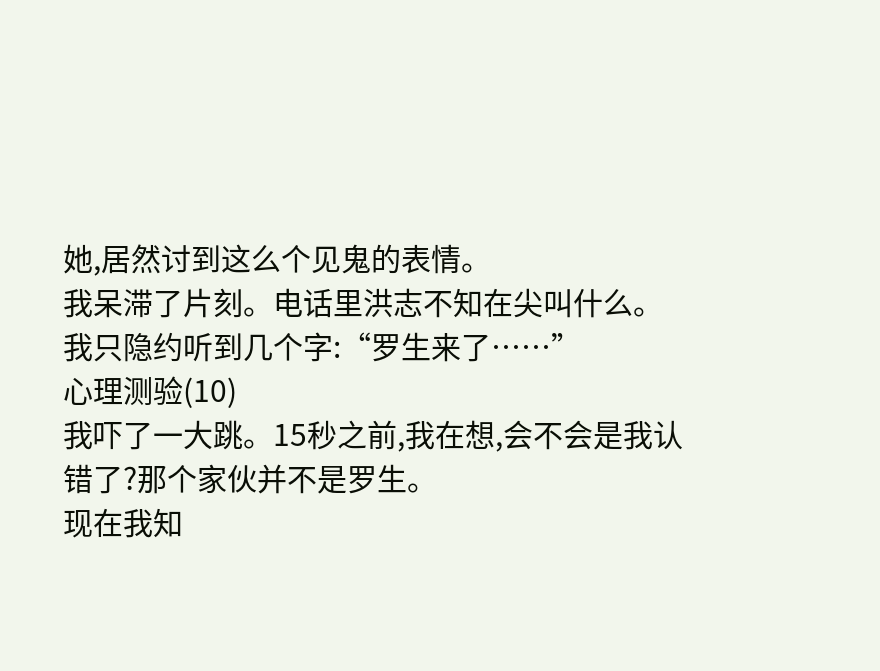她,居然讨到这么个见鬼的表情。
我呆滞了片刻。电话里洪志不知在尖叫什么。
我只隐约听到几个字:“罗生来了……”
心理测验(10)
我吓了一大跳。15秒之前,我在想,会不会是我认错了?那个家伙并不是罗生。
现在我知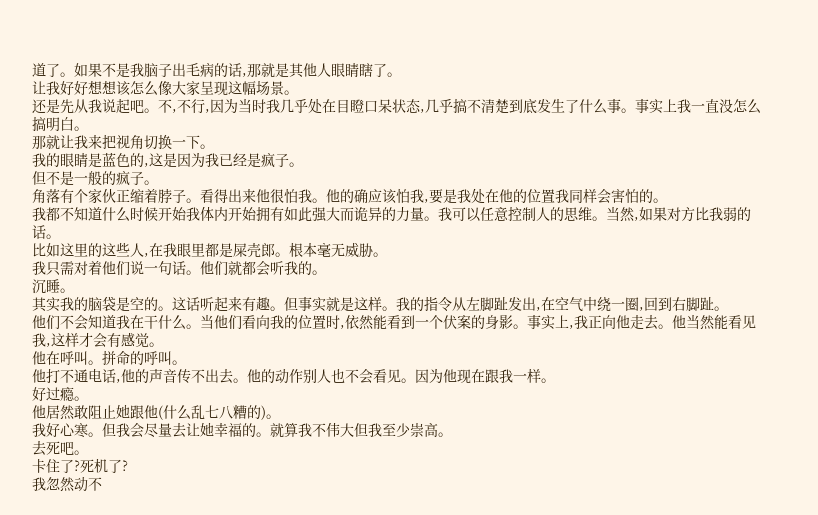道了。如果不是我脑子出毛病的话,那就是其他人眼睛瞎了。
让我好好想想该怎么像大家呈现这幅场景。
还是先从我说起吧。不,不行,因为当时我几乎处在目瞪口呆状态,几乎搞不清楚到底发生了什么事。事实上我一直没怎么搞明白。
那就让我来把视角切换一下。
我的眼睛是蓝色的,这是因为我已经是疯子。
但不是一般的疯子。
角落有个家伙正缩着脖子。看得出来他很怕我。他的确应该怕我,要是我处在他的位置我同样会害怕的。
我都不知道什么时候开始我体内开始拥有如此强大而诡异的力量。我可以任意控制人的思维。当然,如果对方比我弱的话。
比如这里的这些人,在我眼里都是屎壳郎。根本毫无威胁。
我只需对着他们说一句话。他们就都会听我的。
沉睡。
其实我的脑袋是空的。这话听起来有趣。但事实就是这样。我的指令从左脚趾发出,在空气中绕一圈,回到右脚趾。
他们不会知道我在干什么。当他们看向我的位置时,依然能看到一个伏案的身影。事实上,我正向他走去。他当然能看见我,这样才会有感觉。
他在呼叫。拼命的呼叫。
他打不通电话,他的声音传不出去。他的动作别人也不会看见。因为他现在跟我一样。
好过瘾。
他居然敢阻止她跟他(什么乱七八糟的)。
我好心寒。但我会尽量去让她幸福的。就算我不伟大但我至少崇高。
去死吧。
卡住了?死机了?
我忽然动不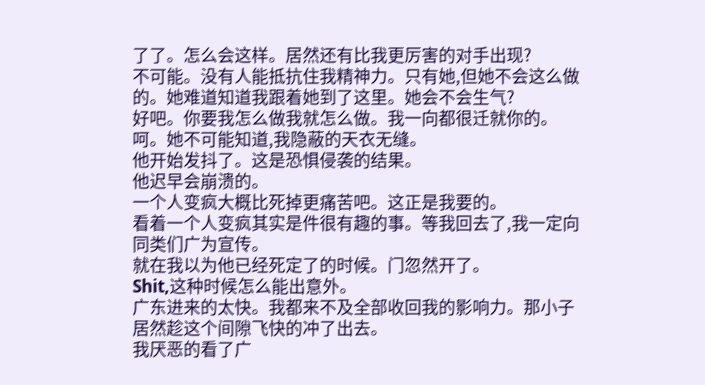了了。怎么会这样。居然还有比我更厉害的对手出现?
不可能。没有人能抵抗住我精神力。只有她,但她不会这么做的。她难道知道我跟着她到了这里。她会不会生气?
好吧。你要我怎么做我就怎么做。我一向都很迁就你的。
呵。她不可能知道,我隐蔽的天衣无缝。
他开始发抖了。这是恐惧侵袭的结果。
他迟早会崩溃的。
一个人变疯大概比死掉更痛苦吧。这正是我要的。
看着一个人变疯其实是件很有趣的事。等我回去了,我一定向同类们广为宣传。
就在我以为他已经死定了的时候。门忽然开了。
Shit,这种时候怎么能出意外。
广东进来的太快。我都来不及全部收回我的影响力。那小子居然趁这个间隙飞快的冲了出去。
我厌恶的看了广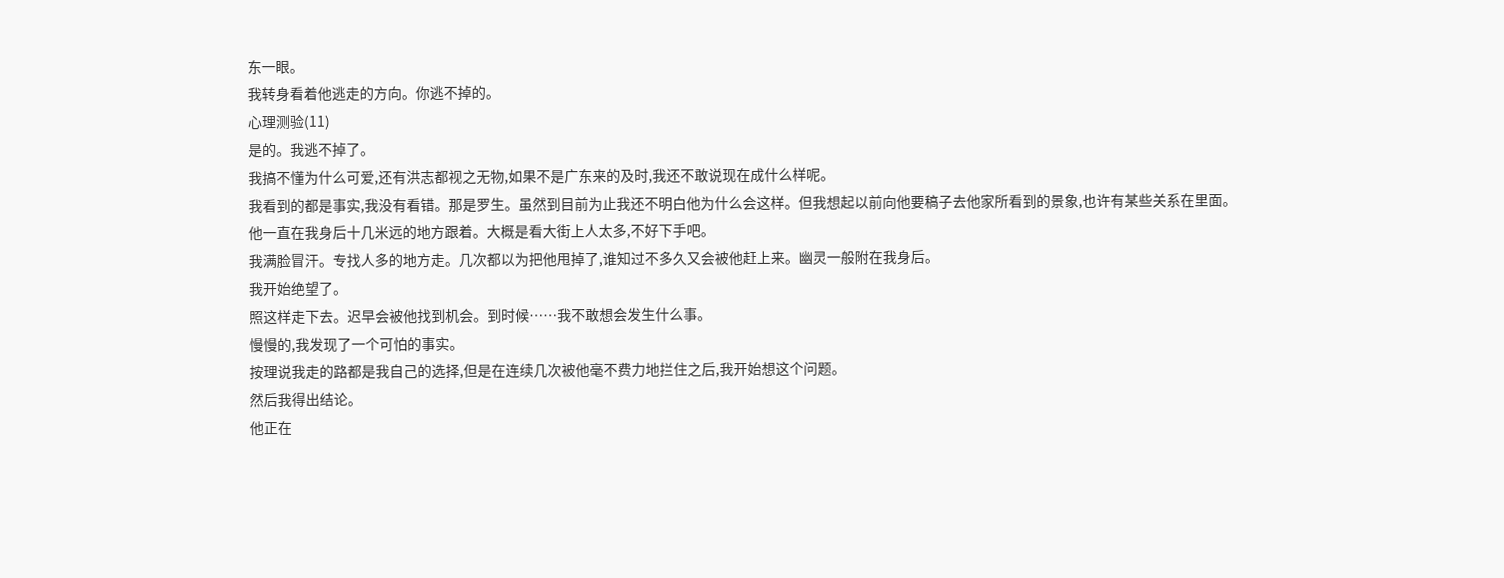东一眼。
我转身看着他逃走的方向。你逃不掉的。
心理测验(11)
是的。我逃不掉了。
我搞不懂为什么可爱,还有洪志都视之无物,如果不是广东来的及时,我还不敢说现在成什么样呢。
我看到的都是事实,我没有看错。那是罗生。虽然到目前为止我还不明白他为什么会这样。但我想起以前向他要稿子去他家所看到的景象,也许有某些关系在里面。
他一直在我身后十几米远的地方跟着。大概是看大街上人太多,不好下手吧。
我满脸冒汗。专找人多的地方走。几次都以为把他甩掉了,谁知过不多久又会被他赶上来。幽灵一般附在我身后。
我开始绝望了。
照这样走下去。迟早会被他找到机会。到时候……我不敢想会发生什么事。
慢慢的,我发现了一个可怕的事实。
按理说我走的路都是我自己的选择,但是在连续几次被他毫不费力地拦住之后,我开始想这个问题。
然后我得出结论。
他正在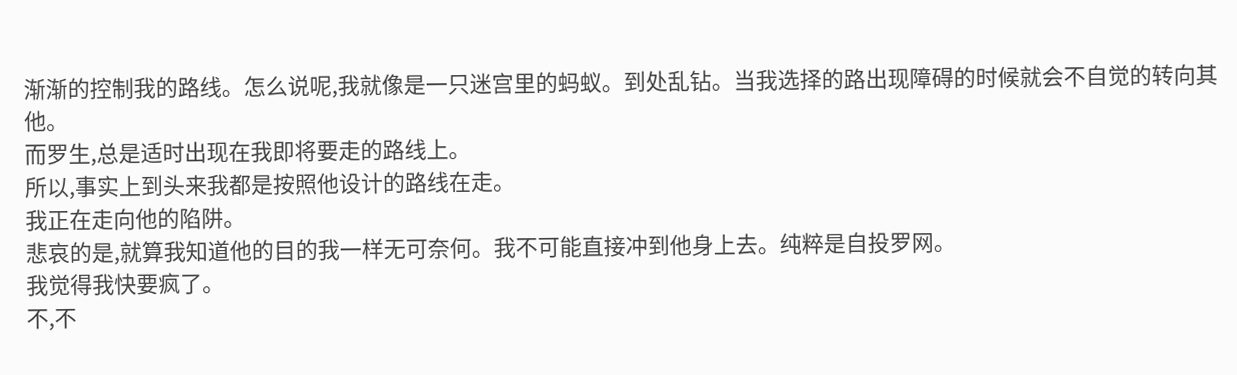渐渐的控制我的路线。怎么说呢,我就像是一只迷宫里的蚂蚁。到处乱钻。当我选择的路出现障碍的时候就会不自觉的转向其他。
而罗生,总是适时出现在我即将要走的路线上。
所以,事实上到头来我都是按照他设计的路线在走。
我正在走向他的陷阱。
悲哀的是,就算我知道他的目的我一样无可奈何。我不可能直接冲到他身上去。纯粹是自投罗网。
我觉得我快要疯了。
不,不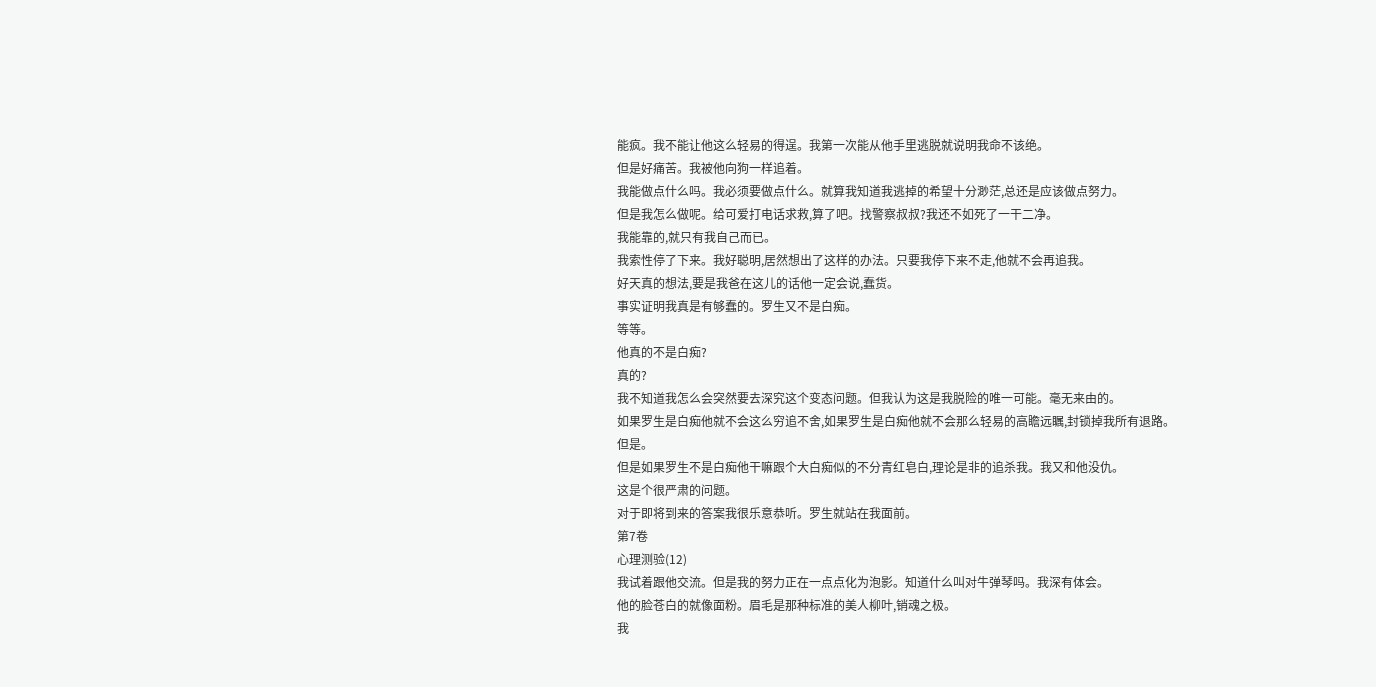能疯。我不能让他这么轻易的得逞。我第一次能从他手里逃脱就说明我命不该绝。
但是好痛苦。我被他向狗一样追着。
我能做点什么吗。我必须要做点什么。就算我知道我逃掉的希望十分渺茫,总还是应该做点努力。
但是我怎么做呢。给可爱打电话求救,算了吧。找警察叔叔?我还不如死了一干二净。
我能靠的,就只有我自己而已。
我索性停了下来。我好聪明,居然想出了这样的办法。只要我停下来不走,他就不会再追我。
好天真的想法,要是我爸在这儿的话他一定会说,蠢货。
事实证明我真是有够蠢的。罗生又不是白痴。
等等。
他真的不是白痴?
真的?
我不知道我怎么会突然要去深究这个变态问题。但我认为这是我脱险的唯一可能。毫无来由的。
如果罗生是白痴他就不会这么穷追不舍,如果罗生是白痴他就不会那么轻易的高瞻远瞩,封锁掉我所有退路。但是。
但是如果罗生不是白痴他干嘛跟个大白痴似的不分青红皂白,理论是非的追杀我。我又和他没仇。
这是个很严肃的问题。
对于即将到来的答案我很乐意恭听。罗生就站在我面前。
第7卷
心理测验(12)
我试着跟他交流。但是我的努力正在一点点化为泡影。知道什么叫对牛弹琴吗。我深有体会。
他的脸苍白的就像面粉。眉毛是那种标准的美人柳叶,销魂之极。
我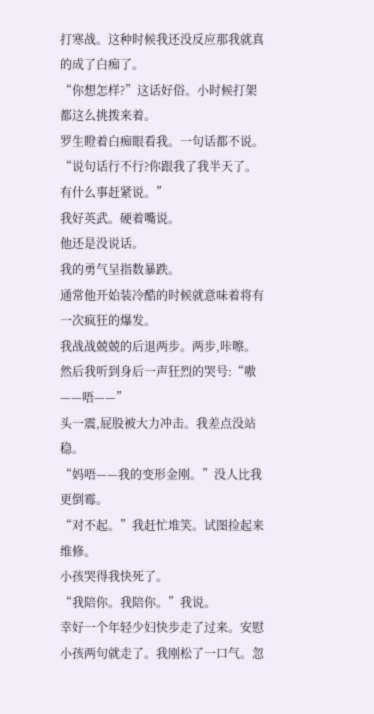打寒战。这种时候我还没反应那我就真的成了白痴了。
“你想怎样?”这话好俗。小时候打架都这么挑拨来着。
罗生瞪着白痴眼看我。一句话都不说。
“说句话行不行?你跟我了我半天了。有什么事赶紧说。”
我好英武。硬着嘴说。
他还是没说话。
我的勇气呈指数暴跌。
通常他开始装冷酷的时候就意味着将有一次疯狂的爆发。
我战战兢兢的后退两步。两步,咔嚓。
然后我听到身后一声狂烈的哭号:“嗷——唔——”
头一震,屁股被大力冲击。我差点没站稳。
“妈唔——我的变形金刚。”没人比我更倒霉。
“对不起。”我赶忙堆笑。试图捡起来维修。
小孩哭得我快死了。
“我陪你。我陪你。”我说。
幸好一个年轻少妇快步走了过来。安慰小孩两句就走了。我刚松了一口气。忽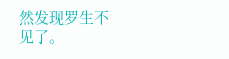然发现罗生不见了。